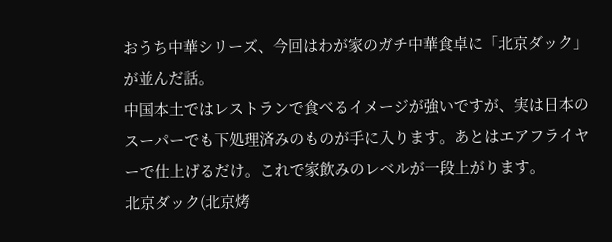おうち中華シリーズ、今回はわが家のガチ中華食卓に「北京ダック」が並んだ話。
中国本土ではレストランで食べるイメージが強いですが、実は日本のスーパーでも下処理済みのものが手に入ります。あとはエアフライヤーで仕上げるだけ。これで家飲みのレベルが一段上がります。
北京ダック(北京烤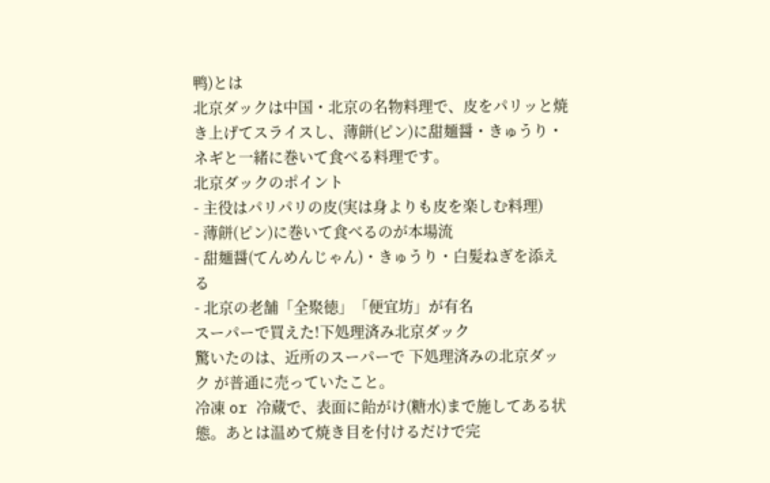鸭)とは
北京ダックは中国・北京の名物料理で、皮をパリッと焼き上げてスライスし、薄餅(ピン)に甜麺醤・きゅうり・ネギと一緒に巻いて食べる料理です。
北京ダックのポイント
- 主役はパリパリの皮(実は身よりも皮を楽しむ料理)
- 薄餅(ピン)に巻いて食べるのが本場流
- 甜麺醤(てんめんじゃん)・きゅうり・白髪ねぎを添える
- 北京の老舗「全聚徳」「便宜坊」が有名
スーパーで買えた!下処理済み北京ダック
驚いたのは、近所のスーパーで 下処理済みの北京ダック が普通に売っていたこと。
冷凍 or 冷蔵で、表面に飴がけ(糖水)まで施してある状態。あとは温めて焼き目を付けるだけで完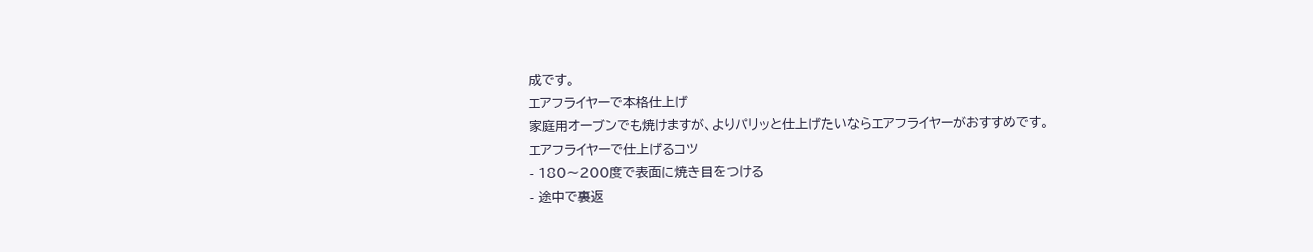成です。
エアフライヤーで本格仕上げ
家庭用オーブンでも焼けますが、よりパリッと仕上げたいならエアフライヤーがおすすめです。
エアフライヤーで仕上げるコツ
- 180〜200度で表面に焼き目をつける
- 途中で裏返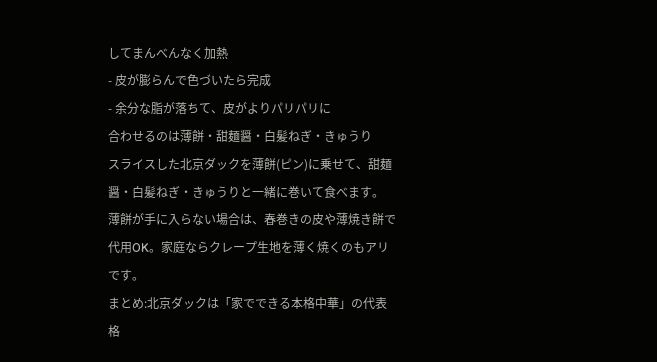してまんべんなく加熱
- 皮が膨らんで色づいたら完成
- 余分な脂が落ちて、皮がよりパリパリに
合わせるのは薄餅・甜麺醤・白髪ねぎ・きゅうり
スライスした北京ダックを薄餅(ピン)に乗せて、甜麺醤・白髪ねぎ・きゅうりと一緒に巻いて食べます。
薄餅が手に入らない場合は、春巻きの皮や薄焼き餅で代用OK。家庭ならクレープ生地を薄く焼くのもアリです。
まとめ:北京ダックは「家でできる本格中華」の代表格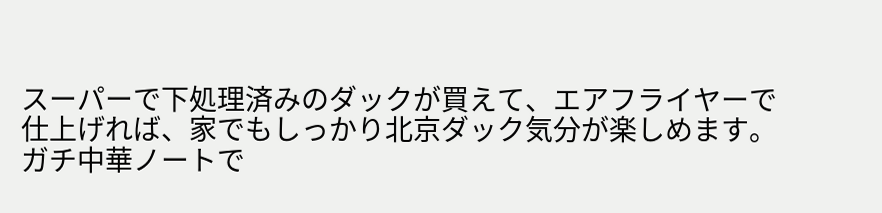スーパーで下処理済みのダックが買えて、エアフライヤーで仕上げれば、家でもしっかり北京ダック気分が楽しめます。
ガチ中華ノートで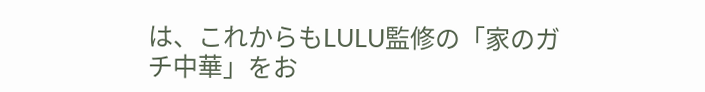は、これからもLULU監修の「家のガチ中華」をお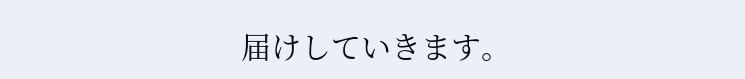届けしていきます。